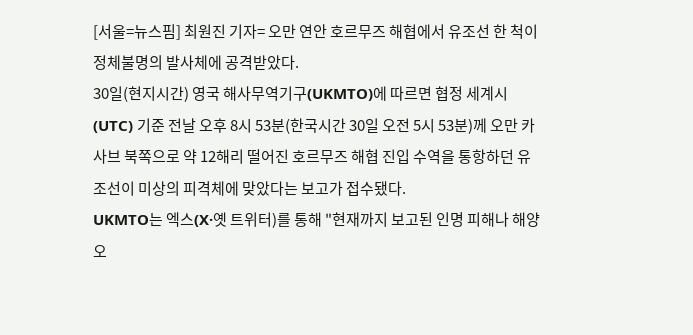[서울=뉴스핌] 최원진 기자= 오만 연안 호르무즈 해협에서 유조선 한 척이 정체불명의 발사체에 공격받았다.
30일(현지시간) 영국 해사무역기구(UKMTO)에 따르면 협정 세계시(UTC) 기준 전날 오후 8시 53분(한국시간 30일 오전 5시 53분)께 오만 카사브 북쪽으로 약 12해리 떨어진 호르무즈 해협 진입 수역을 통항하던 유조선이 미상의 피격체에 맞았다는 보고가 접수됐다.
UKMTO는 엑스(X·옛 트위터)를 통해 "현재까지 보고된 인명 피해나 해양 오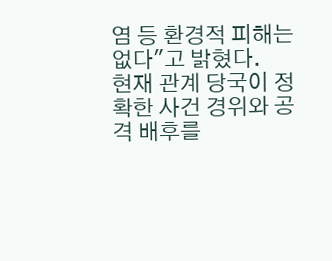염 등 환경적 피해는 없다"고 밝혔다.
현재 관계 당국이 정확한 사건 경위와 공격 배후를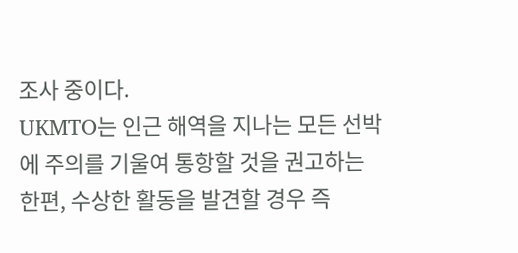조사 중이다.
UKMTO는 인근 해역을 지나는 모든 선박에 주의를 기울여 통항할 것을 권고하는 한편, 수상한 활동을 발견할 경우 즉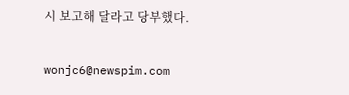시 보고해 달라고 당부했다.

wonjc6@newspim.com